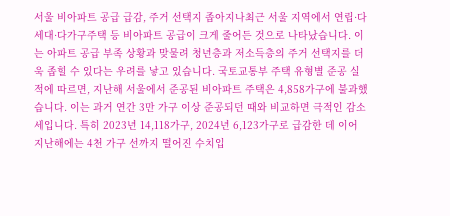서울 비아파트 공급 급감, 주거 선택지 좁아지나최근 서울 지역에서 연립·다세대·다가구주택 등 비아파트 공급이 크게 줄어든 것으로 나타났습니다. 이는 아파트 공급 부족 상황과 맞물려 청년층과 저소득층의 주거 선택지를 더욱 좁힐 수 있다는 우려를 낳고 있습니다. 국토교통부 주택 유형별 준공 실적에 따르면, 지난해 서울에서 준공된 비아파트 주택은 4,858가구에 불과했습니다. 이는 과거 연간 3만 가구 이상 준공되던 때와 비교하면 극적인 감소세입니다. 특히 2023년 14,118가구, 2024년 6,123가구로 급감한 데 이어 지난해에는 4천 가구 선까지 떨어진 수치입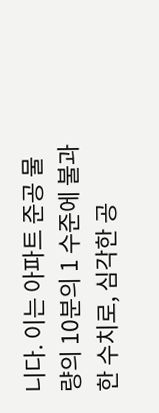니다. 이는 아파트 준공 물량의 10분의 1 수준에 불과한 수치로, 심각한 공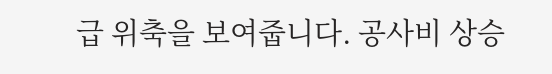급 위축을 보여줍니다. 공사비 상승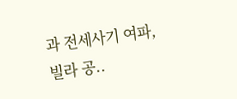과 전세사기 여파, 빌라 공..